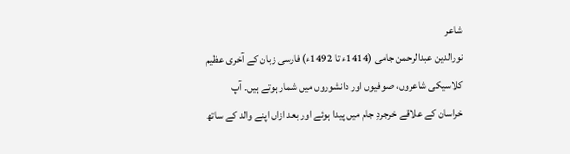شاعر
نورالدین عبدالرحمن جامی (1414ء تا 1492ء) فارسی زبان کے آخری عظیم کلاسیکی شاعروں، صوفیوں اور دانشوروں میں شمار ہوتے ہیں۔ آپ خراسان کے علاقے خرجردِ جام میں پیدا ہوئے اور بعد ازاں اپنے والد کے ساتھ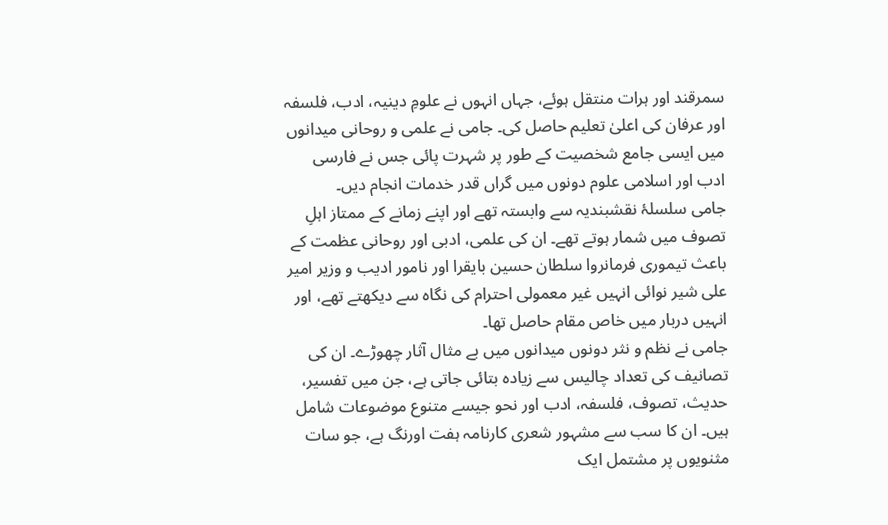سمرقند اور ہرات منتقل ہوئے، جہاں انہوں نے علومِ دینیہ، ادب، فلسفہ اور عرفان کی اعلیٰ تعلیم حاصل کی۔ جامی نے علمی و روحانی میدانوں میں ایسی جامع شخصیت کے طور پر شہرت پائی جس نے فارسی ادب اور اسلامی علوم دونوں میں گراں قدر خدمات انجام دیں۔
جامی سلسلۂ نقشبندیہ سے وابستہ تھے اور اپنے زمانے کے ممتاز اہلِ تصوف میں شمار ہوتے تھے۔ ان کی علمی، ادبی اور روحانی عظمت کے باعث تیموری فرمانروا سلطان حسین بایقرا اور نامور ادیب و وزیر امیر علی شیر نوائی انہیں غیر معمولی احترام کی نگاہ سے دیکھتے تھے، اور انہیں دربار میں خاص مقام حاصل تھا۔
جامی نے نظم و نثر دونوں میدانوں میں بے مثال آثار چھوڑے۔ ان کی تصانیف کی تعداد چالیس سے زیادہ بتائی جاتی ہے، جن میں تفسیر، حدیث، تصوف، فلسفہ، ادب اور نحو جیسے متنوع موضوعات شامل ہیں۔ ان کا سب سے مشہور شعری کارنامہ ہفت اورنگ ہے، جو سات مثنویوں پر مشتمل ایک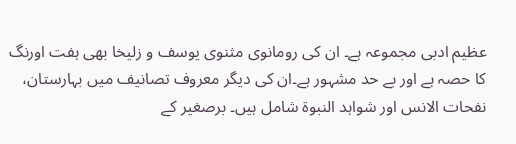عظیم ادبی مجموعہ ہے۔ ان کی رومانوی مثنوی یوسف و زلیخا بھی ہفت اورنگ کا حصہ ہے اور بے حد مشہور ہے۔ان کی دیگر معروف تصانیف میں بہارستان، نفحات الانس اور شواہد النبوۃ شامل ہیں۔ برصغیر کے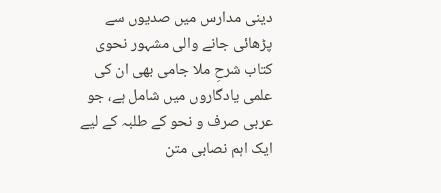دینی مدارس میں صدیوں سے پڑھائی جانے والی مشہور نحوی کتاب شرحِ ملا جامی بھی ان کی علمی یادگاروں میں شامل ہے، جو عربی صرف و نحو کے طلبہ کے لیے ایک اہم نصابی متن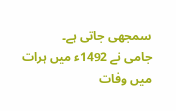سمجھی جاتی ہے۔
جامی نے 1492ء میں ہرات میں وفات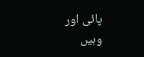پائی اور وہیں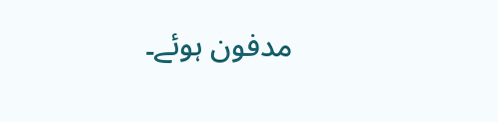مدفون ہوئے۔